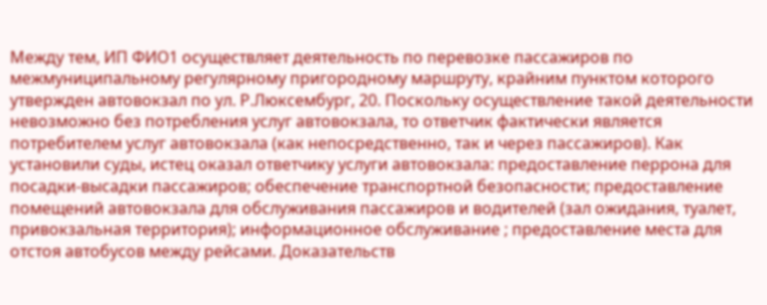Между тем, ИП ФИО1 осуществляет деятельность по перевозке пассажиров по межмуниципальному регулярному пригородному маршруту, крайним пунктом которого утвержден автовокзал по ул. Р.Люксембург, 20. Поскольку осуществление такой деятельности невозможно без потребления услуг автовокзала, то ответчик фактически является потребителем услуг автовокзала (как непосредственно, так и через пассажиров). Как установили суды, истец оказал ответчику услуги автовокзала: предоставление перрона для посадки-высадки пассажиров; обеспечение транспортной безопасности; предоставление помещений автовокзала для обслуживания пассажиров и водителей (зал ожидания, туалет, привокзальная территория); информационное обслуживание ; предоставление места для отстоя автобусов между рейсами. Доказательств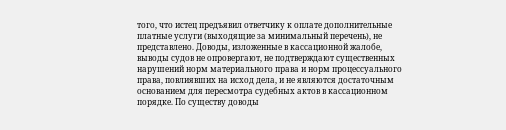того, что истец предъявил ответчику к оплате дополнительные платные услуги (выходящие за минимальный перечень), не представлено. Доводы, изложенные в кассационной жалобе, выводы судов не опровергают, не подтверждают существенных нарушений норм материального права и норм процессуального права, повлиявших на исход дела, и не являются достаточным основанием для пересмотра судебных актов в кассационном порядке. По существу доводы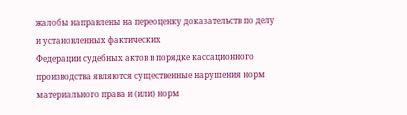жалобы направлены на переоценку доказательств по делу и установленных фактических
Федерации судебных актов в порядке кассационного производства являются существенные нарушения норм материального права и (или) норм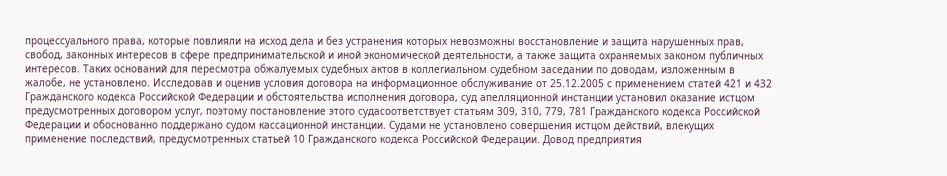процессуального права, которые повлияли на исход дела и без устранения которых невозможны восстановление и защита нарушенных прав, свобод, законных интересов в сфере предпринимательской и иной экономической деятельности, а также защита охраняемых законом публичных интересов. Таких оснований для пересмотра обжалуемых судебных актов в коллегиальном судебном заседании по доводам, изложенным в жалобе, не установлено. Исследовав и оценив условия договора на информационное обслуживание от 25.12.2005 с применением статей 421 и 432 Гражданского кодекса Российской Федерации и обстоятельства исполнения договора, суд апелляционной инстанции установил оказание истцом предусмотренных договором услуг, поэтому постановление этого судасоответствует статьям 309, 310, 779, 781 Гражданского кодекса Российской Федерации и обоснованно поддержано судом кассационной инстанции. Судами не установлено совершения истцом действий, влекущих применение последствий, предусмотренных статьей 10 Гражданского кодекса Российской Федерации. Довод предприятия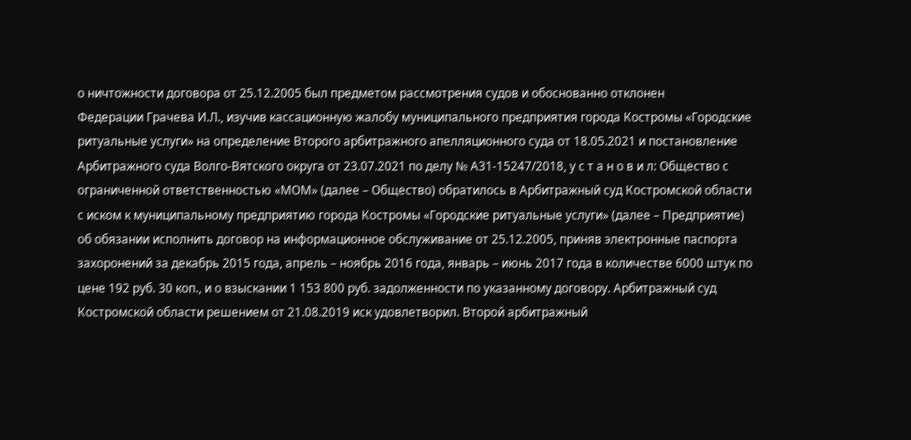о ничтожности договора от 25.12.2005 был предметом рассмотрения судов и обоснованно отклонен
Федерации Грачева И.Л., изучив кассационную жалобу муниципального предприятия города Костромы «Городские ритуальные услуги» на определение Второго арбитражного апелляционного суда от 18.05.2021 и постановление Арбитражного суда Волго-Вятского округа от 23.07.2021 по делу № А31-15247/2018, у с т а н о в и л: Общество с ограниченной ответственностью «МОМ» (далее – Общество) обратилось в Арбитражный суд Костромской области с иском к муниципальному предприятию города Костромы «Городские ритуальные услуги» (далее – Предприятие) об обязании исполнить договор на информационное обслуживание от 25.12.2005, приняв электронные паспорта захоронений за декабрь 2015 года, апрель – ноябрь 2016 года, январь – июнь 2017 года в количестве 6000 штук по цене 192 руб. 30 коп., и о взыскании 1 153 800 руб. задолженности по указанному договору. Арбитражный суд Костромской области решением от 21.08.2019 иск удовлетворил. Второй арбитражный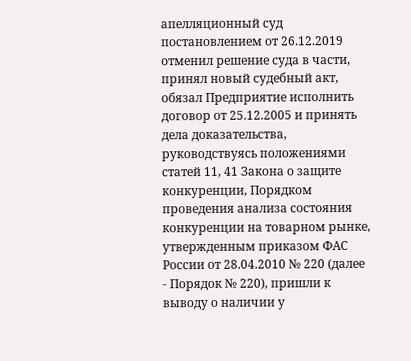апелляционный суд постановлением от 26.12.2019 отменил решение суда в части, принял новый судебный акт, обязал Предприятие исполнить договор от 25.12.2005 и принять
дела доказательства, руководствуясь положениями статей 11, 41 Закона о защите конкуренции, Порядком проведения анализа состояния конкуренции на товарном рынке, утвержденным приказом ФАС России от 28.04.2010 № 220 (далее - Порядок № 220), пришли к выводу о наличии у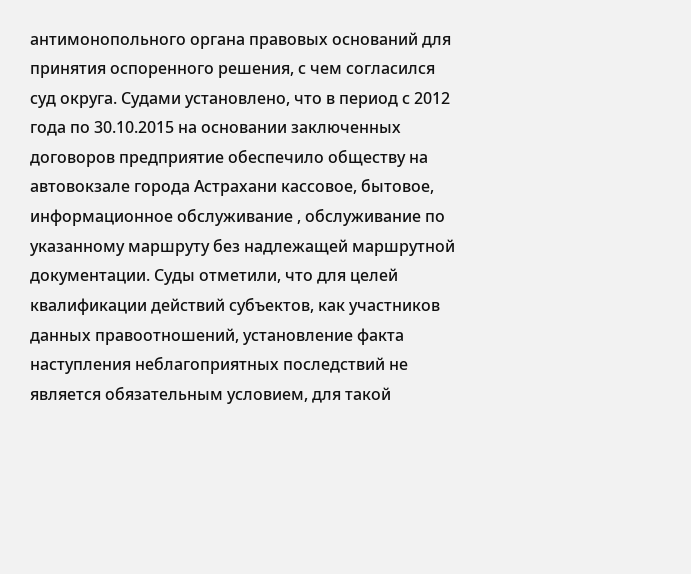антимонопольного органа правовых оснований для принятия оспоренного решения, с чем согласился суд округа. Судами установлено, что в период с 2012 года по 30.10.2015 на основании заключенных договоров предприятие обеспечило обществу на автовокзале города Астрахани кассовое, бытовое, информационное обслуживание , обслуживание по указанному маршруту без надлежащей маршрутной документации. Суды отметили, что для целей квалификации действий субъектов, как участников данных правоотношений, установление факта наступления неблагоприятных последствий не является обязательным условием, для такой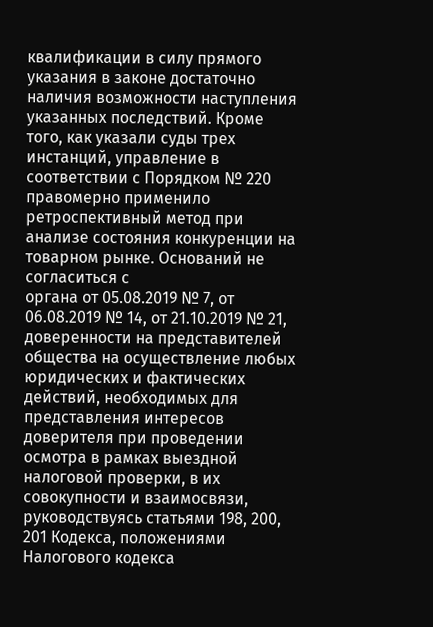квалификации в силу прямого указания в законе достаточно наличия возможности наступления указанных последствий. Кроме того, как указали суды трех инстанций, управление в соответствии с Порядком № 220 правомерно применило ретроспективный метод при анализе состояния конкуренции на товарном рынке. Оснований не согласиться с
органа от 05.08.2019 № 7, от 06.08.2019 № 14, от 21.10.2019 № 21, доверенности на представителей общества на осуществление любых юридических и фактических действий, необходимых для представления интересов доверителя при проведении осмотра в рамках выездной налоговой проверки, в их совокупности и взаимосвязи, руководствуясь статьями 198, 200, 201 Кодекса, положениями Налогового кодекса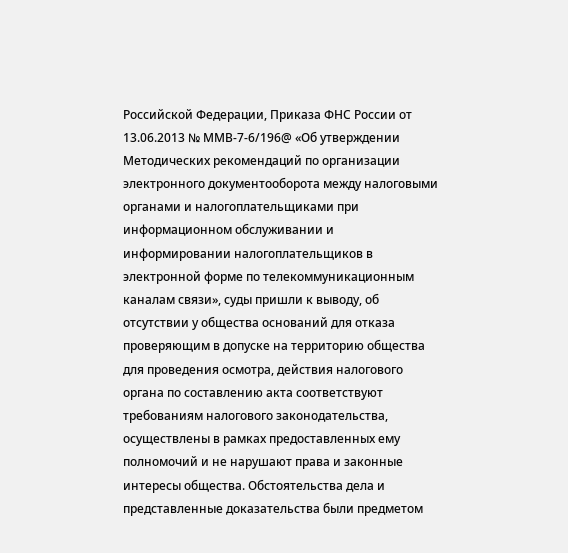Российской Федерации, Приказа ФНС России от 13.06.2013 № ММВ-7-6/196@ «Об утверждении Методических рекомендаций по организации электронного документооборота между налоговыми органами и налогоплательщиками при информационном обслуживании и информировании налогоплательщиков в электронной форме по телекоммуникационным каналам связи», суды пришли к выводу, об отсутствии у общества оснований для отказа проверяющим в допуске на территорию общества для проведения осмотра, действия налогового органа по составлению акта соответствуют требованиям налогового законодательства, осуществлены в рамках предоставленных ему полномочий и не нарушают права и законные интересы общества. Обстоятельства дела и представленные доказательства были предметом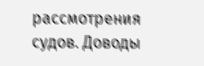рассмотрения судов. Доводы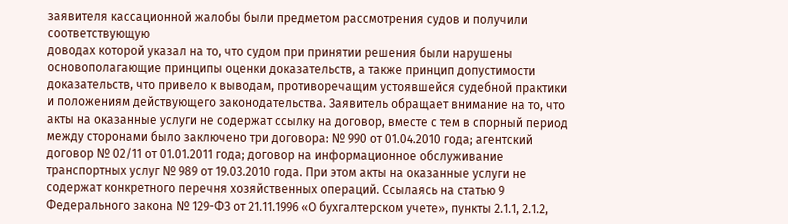заявителя кассационной жалобы были предметом рассмотрения судов и получили соответствующую
доводах которой указал на то, что судом при принятии решения были нарушены основополагающие принципы оценки доказательств, а также принцип допустимости доказательств, что привело к выводам, противоречащим устоявшейся судебной практики и положениям действующего законодательства. Заявитель обращает внимание на то, что акты на оказанные услуги не содержат ссылку на договор, вместе с тем в спорный период между сторонами было заключено три договора: № 990 от 01.04.2010 года; агентский договор № 02/11 от 01.01.2011 года; договор на информационное обслуживание транспортных услуг № 989 от 19.03.2010 года. При этом акты на оказанные услуги не содержат конкретного перечня хозяйственных операций. Ссылаясь на статью 9 Федерального закона № 129-ФЗ от 21.11.1996 «О бухгалтерском учете», пункты 2.1.1, 2.1.2,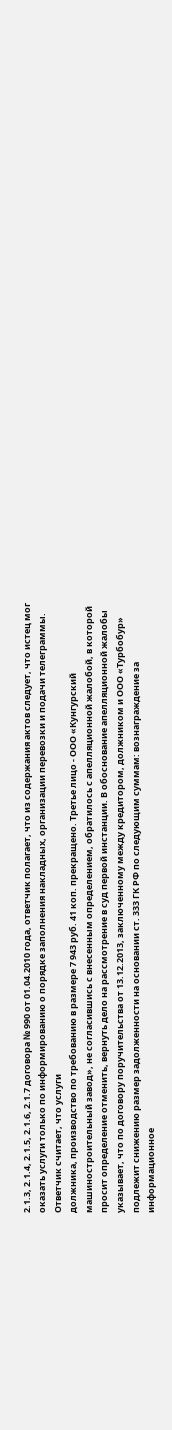2.1.3, 2.1.4, 2.1.5, 2.1.6, 2.1.7 договора № 990 от 01.04.2010 года, ответчик полагает, что из содержания актов следует, что истец мог оказать услуги только по информированию о порядке заполнения накладных, организации перевозки и подачи телеграммы. Ответчик считает, что услуги
должника, производство по требованию в размере 7 943 руб. 41 коп. прекращено. Третье лицо - ООО «Кунгурский машиностроительный завод», не согласившись с внесенным определением, обратилось с апелляционной жалобой, в которой просит определение отменить, вернуть дело на рассмотрение в суд первой инстанции. В обоснование апелляционной жалобы указывает, что по договору поручительства от 13.12.2013, заключенному между кредитором, должником и ООО «Турбобур» подлежит снижению размер задолженности на основании ст. 333 ГК РФ по следующим суммам: вознаграждение за информационное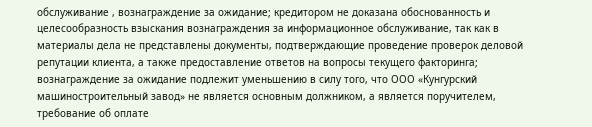обслуживание , вознаграждение за ожидание; кредитором не доказана обоснованность и целесообразность взыскания вознаграждения за информационное обслуживание, так как в материалы дела не представлены документы, подтверждающие проведение проверок деловой репутации клиента, а также предоставление ответов на вопросы текущего факторинга; вознаграждение за ожидание подлежит уменьшению в силу того, что ООО «Кунгурский машиностроительный завод» не является основным должником, а является поручителем, требование об оплате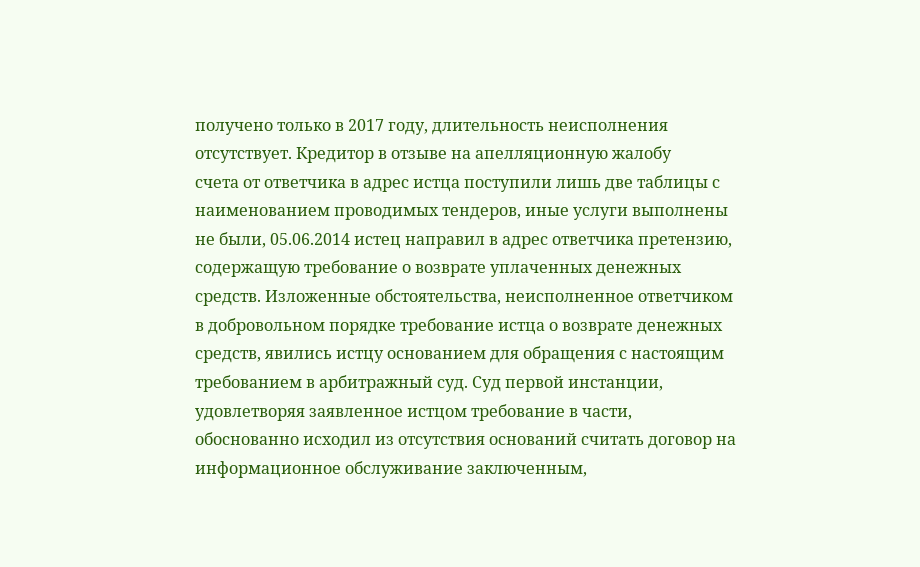получено только в 2017 году, длительность неисполнения отсутствует. Кредитор в отзыве на апелляционную жалобу
счета от ответчика в адрес истца поступили лишь две таблицы с наименованием проводимых тендеров, иные услуги выполнены не были, 05.06.2014 истец направил в адрес ответчика претензию, содержащую требование о возврате уплаченных денежных средств. Изложенные обстоятельства, неисполненное ответчиком в добровольном порядке требование истца о возврате денежных средств, явились истцу основанием для обращения с настоящим требованием в арбитражный суд. Суд первой инстанции, удовлетворяя заявленное истцом требование в части, обоснованно исходил из отсутствия оснований считать договор на информационное обслуживание заключенным,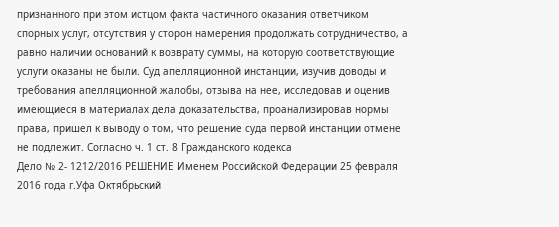признанного при этом истцом факта частичного оказания ответчиком спорных услуг, отсутствия у сторон намерения продолжать сотрудничество, а равно наличии оснований к возврату суммы, на которую соответствующие услуги оказаны не были. Суд апелляционной инстанции, изучив доводы и требования апелляционной жалобы, отзыва на нее, исследовав и оценив имеющиеся в материалах дела доказательства, проанализировав нормы права, пришел к выводу о том, что решение суда первой инстанции отмене не подлежит. Согласно ч. 1 ст. 8 Гражданского кодекса
Дело № 2- 1212/2016 РЕШЕНИЕ Именем Российской Федерации 25 февраля 2016 года г.Уфа Октябрьский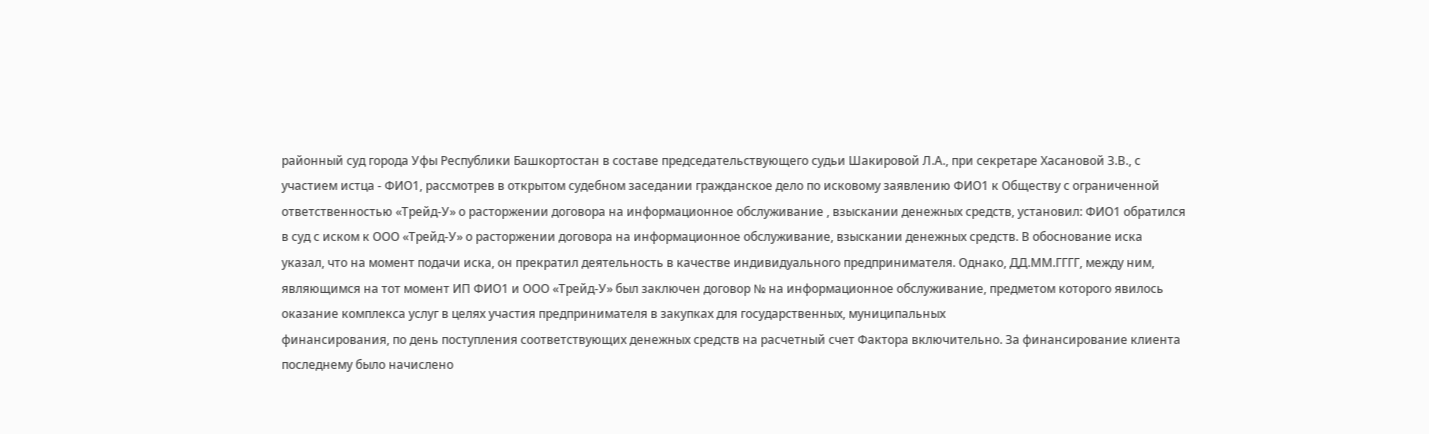районный суд города Уфы Республики Башкортостан в составе председательствующего судьи Шакировой Л.А., при секретаре Хасановой З.В., с участием истца - ФИО1, рассмотрев в открытом судебном заседании гражданское дело по исковому заявлению ФИО1 к Обществу с ограниченной ответственностью «Трейд-У» о расторжении договора на информационное обслуживание , взыскании денежных средств, установил: ФИО1 обратился в суд с иском к ООО «Трейд-У» о расторжении договора на информационное обслуживание, взыскании денежных средств. В обоснование иска указал, что на момент подачи иска, он прекратил деятельность в качестве индивидуального предпринимателя. Однако, ДД.ММ.ГГГГ, между ним, являющимся на тот момент ИП ФИО1 и ООО «Трейд-У» был заключен договор № на информационное обслуживание, предметом которого явилось оказание комплекса услуг в целях участия предпринимателя в закупках для государственных, муниципальных
финансирования, по день поступления соответствующих денежных средств на расчетный счет Фактора включительно. За финансирование клиента последнему было начислено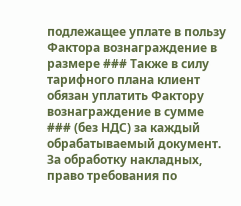подлежащее уплате в пользу Фактора вознаграждение в размере ### Также в силу тарифного плана клиент обязан уплатить Фактору вознаграждение в сумме ### (без НДС) за каждый обрабатываемый документ. За обработку накладных, право требования по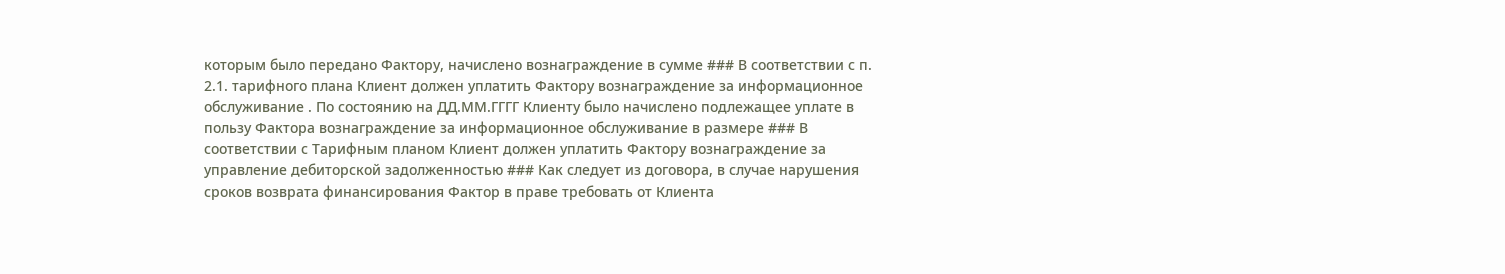которым было передано Фактору, начислено вознаграждение в сумме ### В соответствии с п. 2.1. тарифного плана Клиент должен уплатить Фактору вознаграждение за информационное обслуживание . По состоянию на ДД.ММ.ГГГГ Клиенту было начислено подлежащее уплате в пользу Фактора вознаграждение за информационное обслуживание в размере ### В соответствии с Тарифным планом Клиент должен уплатить Фактору вознаграждение за управление дебиторской задолженностью ### Как следует из договора, в случае нарушения сроков возврата финансирования Фактор в праве требовать от Клиента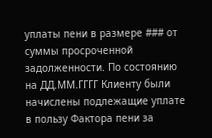уплаты пени в размере ### от суммы просроченной задолженности. По состоянию на ДД.ММ.ГГГГ Клиенту были начислены подлежащие уплате в пользу Фактора пени за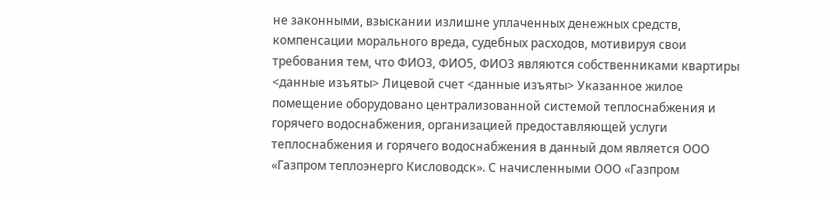не законными, взыскании излишне уплаченных денежных средств, компенсации морального вреда, судебных расходов, мотивируя свои требования тем, что ФИО3, ФИО5, ФИО3 являются собственниками квартиры <данные изъяты> Лицевой счет <данные изъяты> Указанное жилое помещение оборудовано централизованной системой теплоснабжения и горячего водоснабжения, организацией предоставляющей услуги теплоснабжения и горячего водоснабжения в данный дом является ООО «Газпром теплоэнерго Кисловодск». С начисленными ООО «Газпром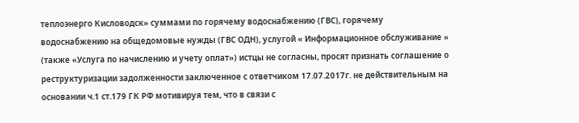теплоэнерго Кисловодск» суммами по горячему водоснабжению (ГВС), горячему водоснабжению на общедомовые нужды (ГВС ОДН), услугой « Информационное обслуживание » (также «Услуга по начислению и учету оплат») истцы не согласны, просят признать соглашение о реструктуризации задолженности заключенное с ответчиком 17.07.2017г. не действительным на основании ч.1 ст.179 ГК РФ мотивируя тем, что в связи с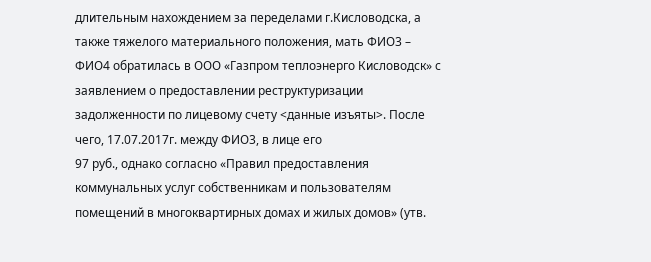длительным нахождением за переделами г.Кисловодска, а также тяжелого материального положения, мать ФИО3 – ФИО4 обратилась в ООО «Газпром теплоэнерго Кисловодск» с заявлением о предоставлении реструктуризации задолженности по лицевому счету <данные изъяты>. После чего, 17.07.2017г. между ФИО3, в лице его
97 руб., однако согласно «Правил предоставления коммунальных услуг собственникам и пользователям помещений в многоквартирных домах и жилых домов» (утв.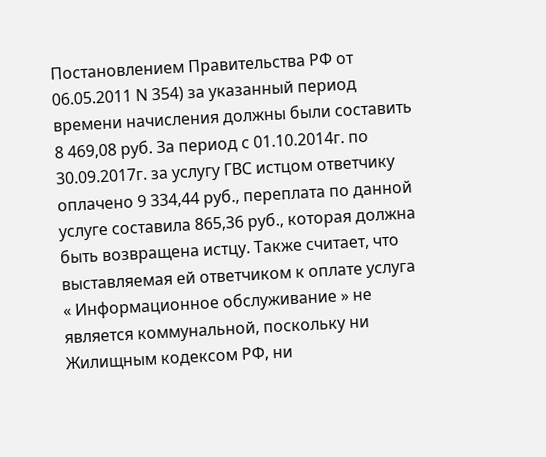Постановлением Правительства РФ от 06.05.2011 N 354) за указанный период времени начисления должны были составить 8 469,08 руб. За период с 01.10.2014г. по 30.09.2017г. за услугу ГВС истцом ответчику оплачено 9 334,44 руб., переплата по данной услуге составила 865,36 руб., которая должна быть возвращена истцу. Также считает, что выставляемая ей ответчиком к оплате услуга « Информационное обслуживание » не является коммунальной, поскольку ни Жилищным кодексом РФ, ни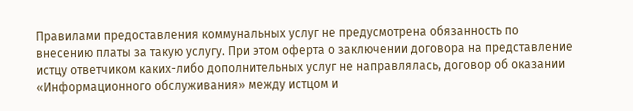Правилами предоставления коммунальных услуг не предусмотрена обязанность по внесению платы за такую услугу. При этом оферта о заключении договора на представление истцу ответчиком каких-либо дополнительных услуг не направлялась, договор об оказании «Информационного обслуживания» между истцом и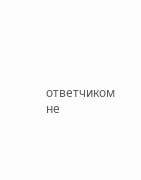ответчиком не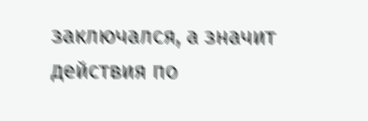заключался, а значит действия по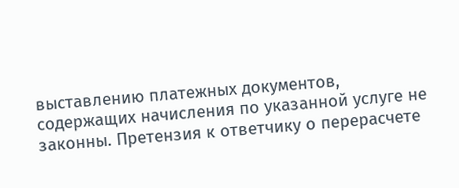выставлению платежных документов, содержащих начисления по указанной услуге не законны. Претензия к ответчику о перерасчете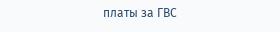платы за ГВС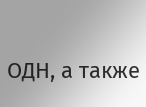ОДН, а также